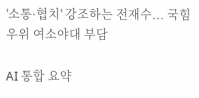'소통·협치' 강조하는 전재수... 국힘 우위 여소야대 부담

AI 통합 요약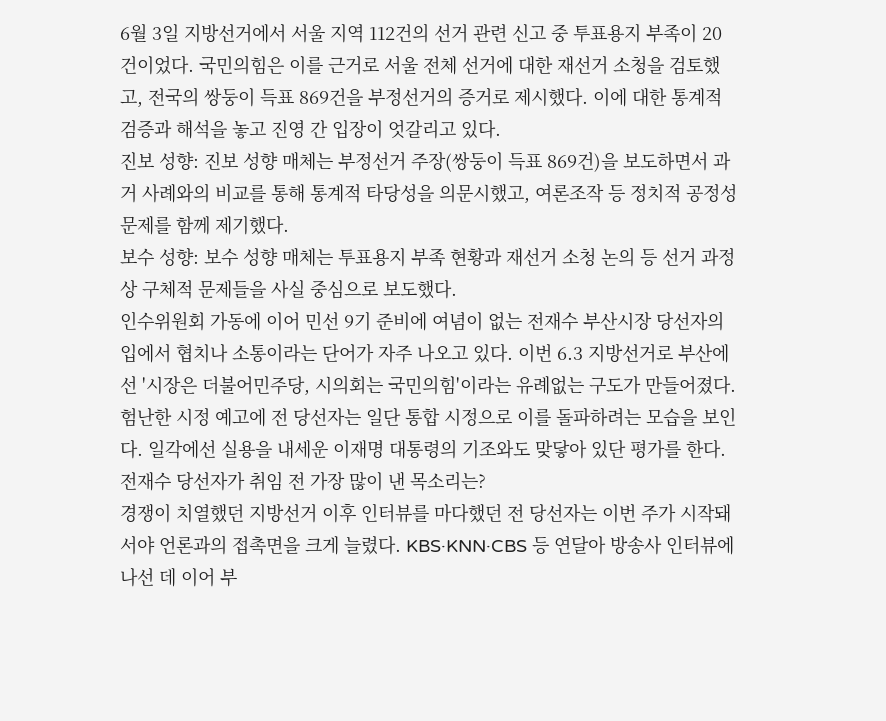6월 3일 지방선거에서 서울 지역 112건의 선거 관련 신고 중 투표용지 부족이 20건이었다. 국민의힘은 이를 근거로 서울 전체 선거에 대한 재선거 소청을 검토했고, 전국의 쌍둥이 득표 869건을 부정선거의 증거로 제시했다. 이에 대한 통계적 검증과 해석을 놓고 진영 간 입장이 엇갈리고 있다.
진보 성향: 진보 성향 매체는 부정선거 주장(쌍둥이 득표 869건)을 보도하면서 과거 사례와의 비교를 통해 통계적 타당성을 의문시했고, 여론조작 등 정치적 공정성 문제를 함께 제기했다.
보수 성향: 보수 성향 매체는 투표용지 부족 현황과 재선거 소청 논의 등 선거 과정상 구체적 문제들을 사실 중심으로 보도했다.
인수위원회 가동에 이어 민선 9기 준비에 여념이 없는 전재수 부산시장 당선자의 입에서 협치나 소통이라는 단어가 자주 나오고 있다. 이번 6.3 지방선거로 부산에선 '시장은 더불어민주당, 시의회는 국민의힘'이라는 유례없는 구도가 만들어졌다. 험난한 시정 예고에 전 당선자는 일단 통합 시정으로 이를 돌파하려는 모습을 보인다. 일각에선 실용을 내세운 이재명 대통령의 기조와도 맞닿아 있단 평가를 한다.
전재수 당선자가 취임 전 가장 많이 낸 목소리는?
경쟁이 치열했던 지방선거 이후 인터뷰를 마다했던 전 당선자는 이번 주가 시작돼서야 언론과의 접촉면을 크게 늘렸다. KBS·KNN·CBS 등 연달아 방송사 인터뷰에 나선 데 이어 부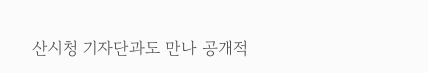산시청 기자단과도 만나 공개적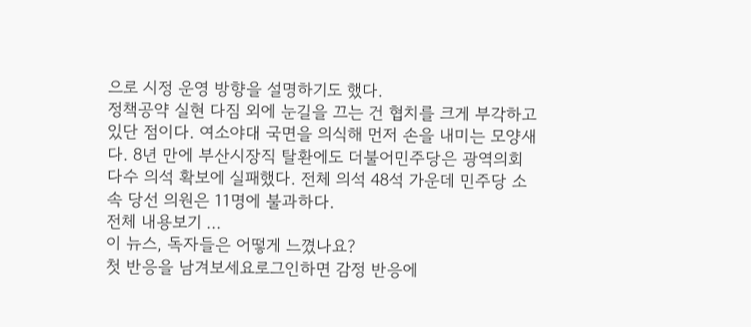으로 시정 운영 방향을 설명하기도 했다.
정책공약 실현 다짐 외에 눈길을 끄는 건 협치를 크게 부각하고 있단 점이다. 여소야대 국면을 의식해 먼저 손을 내미는 모양새다. 8년 만에 부산시장직 탈환에도 더불어민주당은 광역의회 다수 의석 확보에 실패했다. 전체 의석 48석 가운데 민주당 소속 당선 의원은 11명에 불과하다.
전체 내용보기 ...
이 뉴스, 독자들은 어떻게 느꼈나요?
첫 반응을 남겨보세요로그인하면 감정 반응에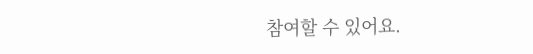참여할 수 있어요.